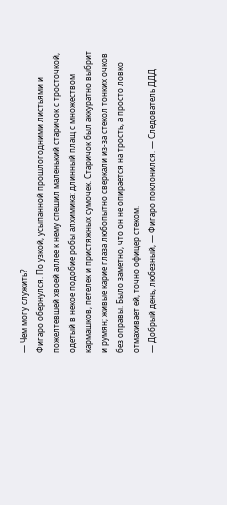— Чем могу служить?
Фигаро обернулся. По узкой, усыпанной прошлогодними листьями и пожелтевшей хвоей аллее к нему спешил маленький старичок с тросточкой, одетый в некое подобие робы алхимика: длинный плащ с множеством кармашков, петелек и пристяжных сумочек. Старичок был аккуратно выбрит и румян; живые карие глаза любопытно сверкали из-за стекол тонких очков без оправы. Было заметно, что он не опирается на трость, а просто ловко отмахивает ей, точно офицер стеком.
— Добрый день, любезный, — Фигаро поклонился. — Следователь ДДД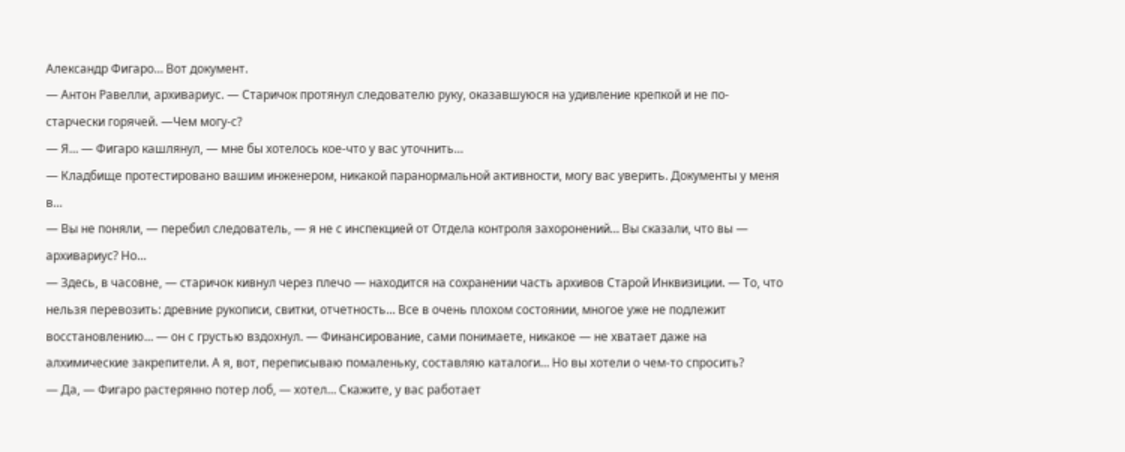Александр Фигаро… Вот документ.
— Антон Равелли, архивариус. — Старичок протянул следователю руку, оказавшуюся на удивление крепкой и не по-старчески горячей. —Чем могу-с?
— Я… — Фигаро кашлянул, — мне бы хотелось кое-что у вас уточнить…
— Кладбище протестировано вашим инженером, никакой паранормальной активности, могу вас уверить. Документы у меня в…
— Вы не поняли, — перебил следователь, — я не с инспекцией от Отдела контроля захоронений… Вы сказали, что вы — архивариус? Но…
— Здесь, в часовне, — старичок кивнул через плечо — находится на сохранении часть архивов Старой Инквизиции. — То, что нельзя перевозить: древние рукописи, свитки, отчетность… Все в очень плохом состоянии, многое уже не подлежит восстановлению… — он с грустью вздохнул. — Финансирование, сами понимаете, никакое — не хватает даже на алхимические закрепители. А я, вот, переписываю помаленьку, составляю каталоги… Но вы хотели о чем-то спросить?
— Да, — Фигаро растерянно потер лоб, — хотел… Скажите, у вас работает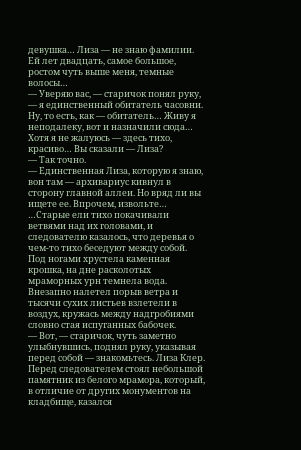девушка… Лиза — не знаю фамилии. Ей лет двадцать, самое большое, ростом чуть выше меня, темные волосы…
— Уверяю вас, — старичок понял руку, — я единственный обитатель часовни. Ну, то есть, как — обитатель… Живу я неподалеку, вот и назначили сюда… Хотя я не жалуюсь — здесь тихо, красиво… Вы сказали — Лиза?
— Так точно.
— Единственная Лиза, которую я знаю, вон там — архивариус кивнул в сторону главной аллеи. Но вряд ли вы ищете ее. Впрочем, извольте…
…Старые ели тихо покачивали ветвями над их головами, и следователю казалось, что деревья о чем-то тихо беседуют между собой. Под ногами хрустела каменная крошка, на дне расколотых мраморных урн темнела вода. Внезапно налетел порыв ветра и тысячи сухих листьев взлетели в воздух, кружась между надгробиями словно стая испуганных бабочек.
— Вот, — старичок, чуть заметно улыбнувшись, поднял руку, указывая перед собой — знакомьтесь. Лиза Клер.
Перед следователем стоял небольшой памятник из белого мрамора, который, в отличие от других монументов на кладбище, казался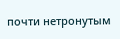почти нетронутым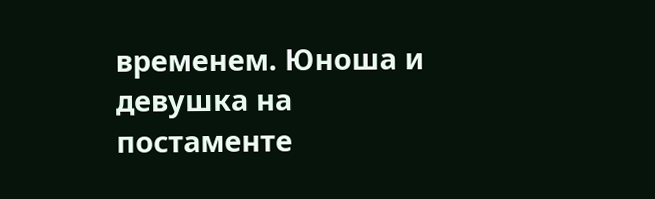временем. Юноша и девушка на постаменте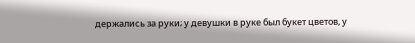держались за руки; у девушки в руке был букет цветов, у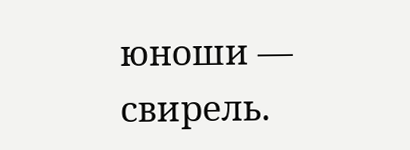юноши — свирель.